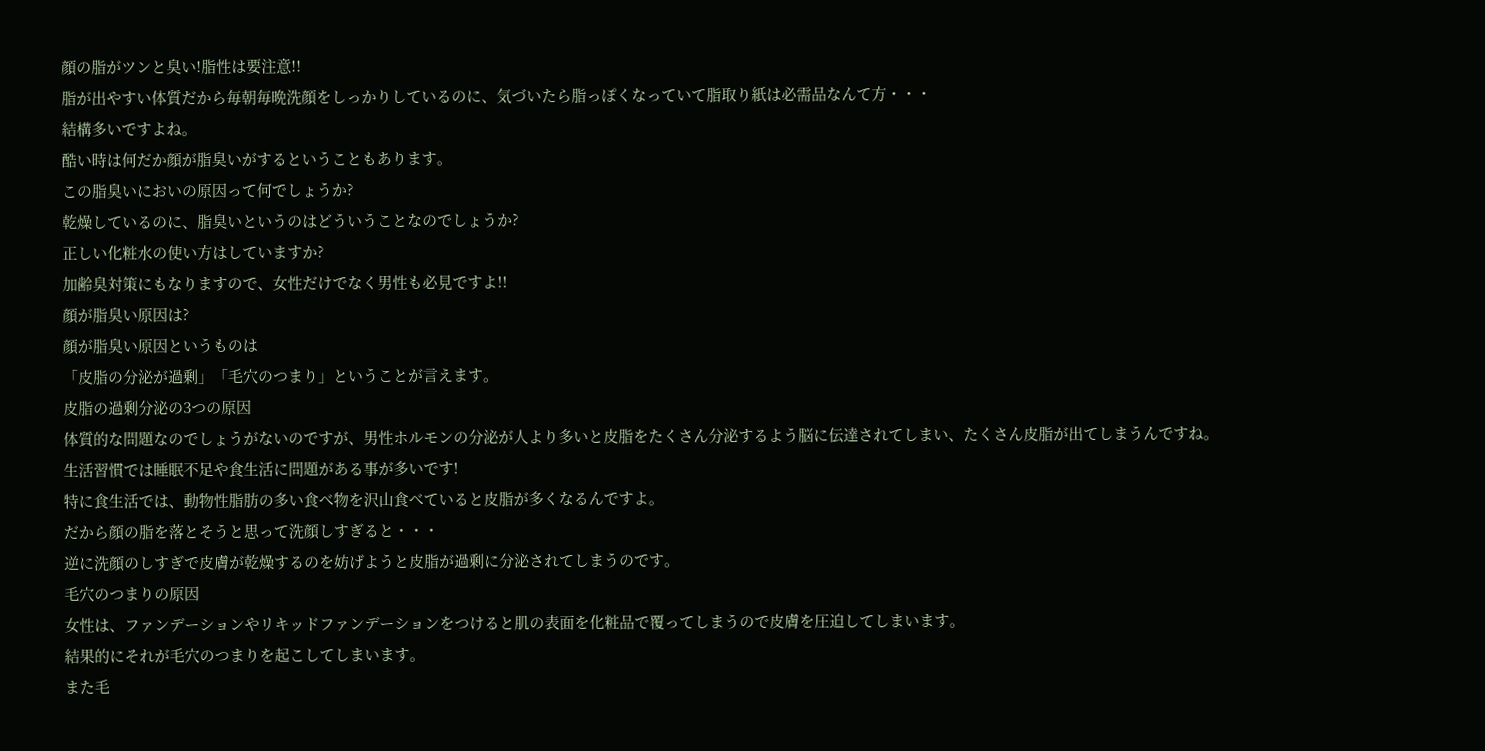顔の脂がツンと臭い!脂性は要注意!!
脂が出やすい体質だから毎朝毎晩洗顔をしっかりしているのに、気づいたら脂っぽくなっていて脂取り紙は必需品なんて方・・・
結構多いですよね。
酷い時は何だか顔が脂臭いがするということもあります。
この脂臭いにおいの原因って何でしょうか?
乾燥しているのに、脂臭いというのはどういうことなのでしょうか?
正しい化粧水の使い方はしていますか?
加齢臭対策にもなりますので、女性だけでなく男性も必見ですよ!!
顔が脂臭い原因は?
顔が脂臭い原因というものは
「皮脂の分泌が過剰」「毛穴のつまり」ということが言えます。
皮脂の過剰分泌の3つの原因
体質的な問題なのでしょうがないのですが、男性ホルモンの分泌が人より多いと皮脂をたくさん分泌するよう脳に伝達されてしまい、たくさん皮脂が出てしまうんですね。
生活習慣では睡眠不足や食生活に問題がある事が多いです!
特に食生活では、動物性脂肪の多い食べ物を沢山食べていると皮脂が多くなるんですよ。
だから顔の脂を落とそうと思って洗顔しすぎると・・・
逆に洗顔のしすぎで皮膚が乾燥するのを妨げようと皮脂が過剰に分泌されてしまうのです。
毛穴のつまりの原因
女性は、ファンデーションやリキッドファンデーションをつけると肌の表面を化粧品で覆ってしまうので皮膚を圧迫してしまいます。
結果的にそれが毛穴のつまりを起こしてしまいます。
また毛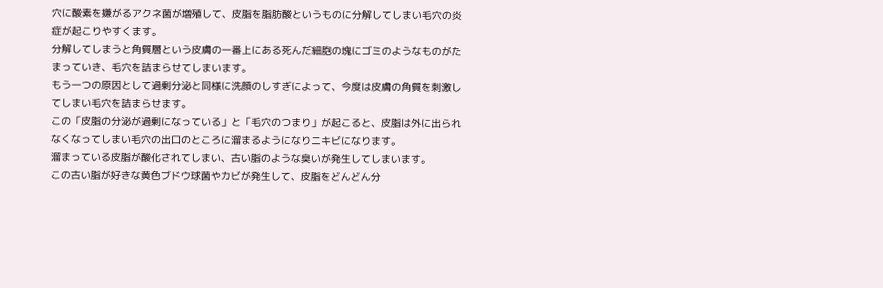穴に酸素を嫌がるアクネ菌が増殖して、皮脂を脂肪酸というものに分解してしまい毛穴の炎症が起こりやすくます。
分解してしまうと角質層という皮膚の一番上にある死んだ細胞の塊にゴミのようなものがたまっていき、毛穴を詰まらせてしまいます。
もう一つの原因として過剰分泌と同様に洗顔のしすぎによって、今度は皮膚の角質を刺激してしまい毛穴を詰まらせます。
この「皮脂の分泌が過剰になっている」と「毛穴のつまり」が起こると、皮脂は外に出られなくなってしまい毛穴の出口のところに溜まるようになりニキビになります。
溜まっている皮脂が酸化されてしまい、古い脂のような臭いが発生してしまいます。
この古い脂が好きな黄色ブドウ球菌やカビが発生して、皮脂をどんどん分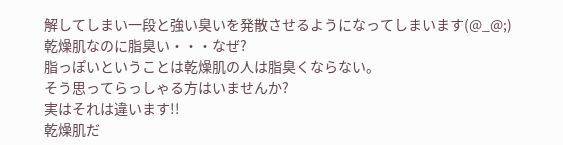解してしまい一段と強い臭いを発散させるようになってしまいます(@_@;)
乾燥肌なのに脂臭い・・・なぜ?
脂っぽいということは乾燥肌の人は脂臭くならない。
そう思ってらっしゃる方はいませんか?
実はそれは違います!!
乾燥肌だ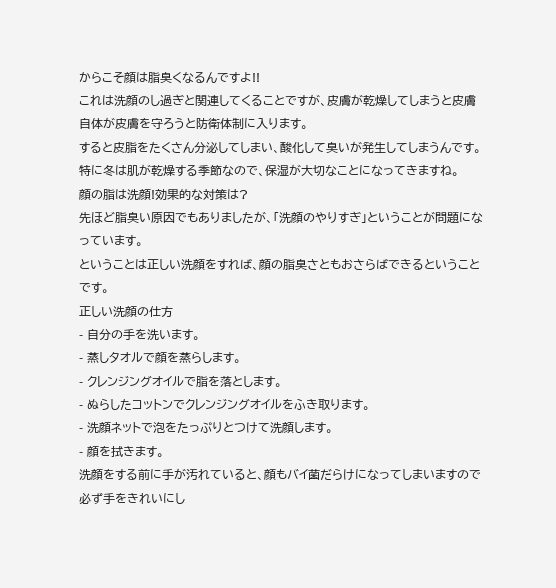からこそ顔は脂臭くなるんですよ!!
これは洗顔のし過ぎと関連してくることですが、皮膚が乾燥してしまうと皮膚自体が皮膚を守ろうと防衛体制に入ります。
すると皮脂をたくさん分泌してしまい、酸化して臭いが発生してしまうんです。
特に冬は肌が乾燥する季節なので、保湿が大切なことになってきますね。
顔の脂は洗顔!効果的な対策は?
先ほど脂臭い原因でもありましたが、「洗顔のやりすぎ」ということが問題になっています。
ということは正しい洗顔をすれば、顔の脂臭さともおさらばできるということです。
正しい洗顔の仕方
- 自分の手を洗います。
- 蒸しタオルで顔を蒸らします。
- クレンジングオイルで脂を落とします。
- ぬらしたコットンでクレンジングオイルをふき取ります。
- 洗顔ネットで泡をたっぷりとつけて洗顔します。
- 顔を拭きます。
洗顔をする前に手が汚れていると、顔もバイ菌だらけになってしまいますので必ず手をきれいにし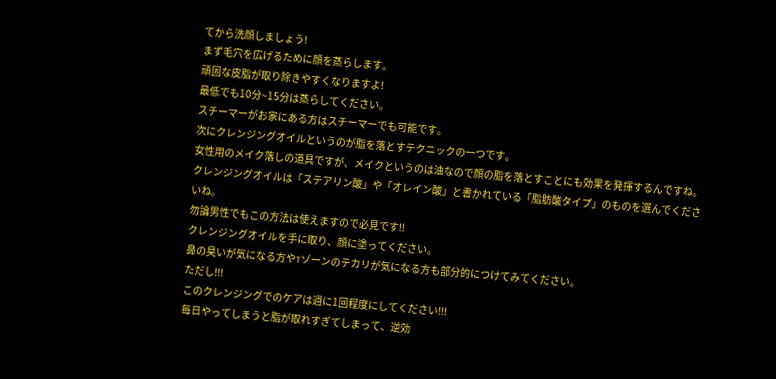てから洗顔しましょう!
まず毛穴を広げるために顔を蒸らします。
頑固な皮脂が取り除きやすくなりますよ!
最低でも10分~15分は蒸らしてください。
スチーマーがお家にある方はスチーマーでも可能です。
次にクレンジングオイルというのが脂を落とすテクニックの一つです。
女性用のメイク落しの道具ですが、メイクというのは油なので顔の脂を落とすことにも効果を発揮するんですね。
クレンジングオイルは「ステアリン酸」や「オレイン酸」と書かれている「脂肪酸タイプ」のものを選んでくださいね。
勿論男性でもこの方法は使えますので必見です!!
クレンジングオイルを手に取り、顔に塗ってください。
鼻の臭いが気になる方やTゾーンのテカリが気になる方も部分的につけてみてください。
ただし!!!
このクレンジングでのケアは週に1回程度にしてください!!!
毎日やってしまうと脂が取れすぎてしまって、逆効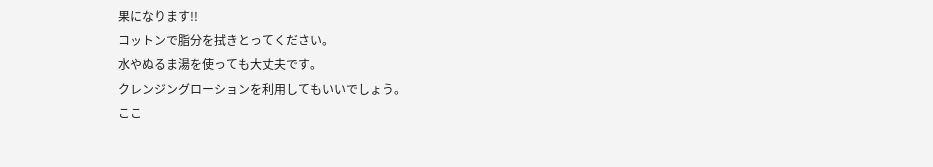果になります!!
コットンで脂分を拭きとってください。
水やぬるま湯を使っても大丈夫です。
クレンジングローションを利用してもいいでしょう。
ここ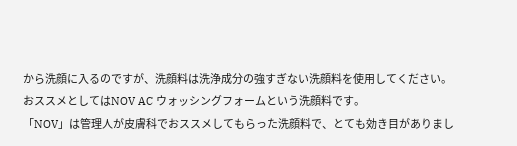から洗顔に入るのですが、洗顔料は洗浄成分の強すぎない洗顔料を使用してください。
おススメとしてはNOV AC ウォッシングフォームという洗顔料です。
「NOV」は管理人が皮膚科でおススメしてもらった洗顔料で、とても効き目がありまし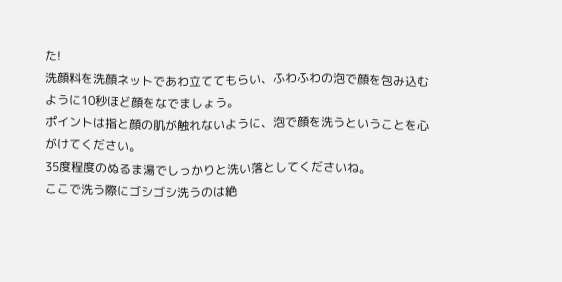た!
洗顔料を洗顔ネットであわ立ててもらい、ふわふわの泡で顔を包み込むように10秒ほど顔をなでましょう。
ポイントは指と顔の肌が触れないように、泡で顔を洗うということを心がけてください。
35度程度のぬるま湯でしっかりと洗い落としてくださいね。
ここで洗う際にゴシゴシ洗うのは絶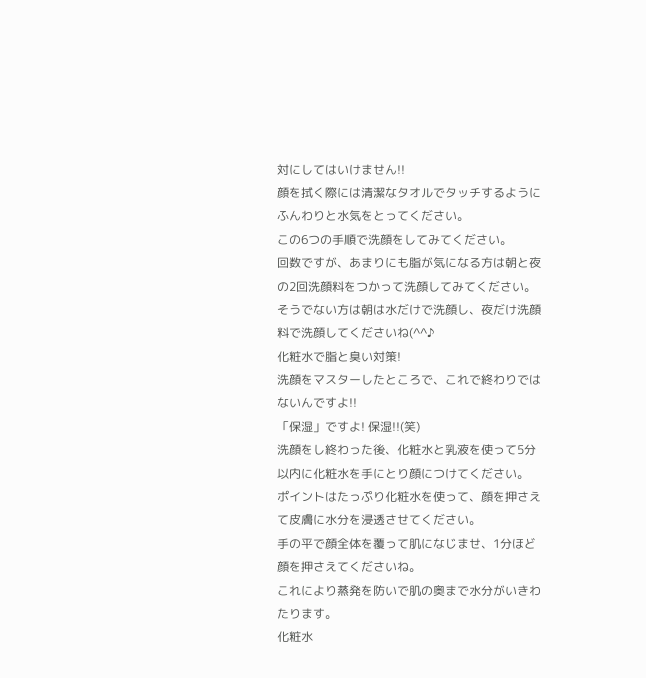対にしてはいけません!!
顔を拭く際には清潔なタオルでタッチするようにふんわりと水気をとってください。
この6つの手順で洗顔をしてみてください。
回数ですが、あまりにも脂が気になる方は朝と夜の2回洗顔料をつかって洗顔してみてください。
そうでない方は朝は水だけで洗顔し、夜だけ洗顔料で洗顔してくださいね(^^♪
化粧水で脂と臭い対策!
洗顔をマスターしたところで、これで終わりではないんですよ!!
「保湿」ですよ! 保湿!!(笑)
洗顔をし終わった後、化粧水と乳液を使って5分以内に化粧水を手にとり顔につけてください。
ポイントはたっぷり化粧水を使って、顔を押さえて皮膚に水分を浸透させてください。
手の平で顔全体を覆って肌になじませ、1分ほど顔を押さえてくださいね。
これにより蒸発を防いで肌の奥まで水分がいきわたります。
化粧水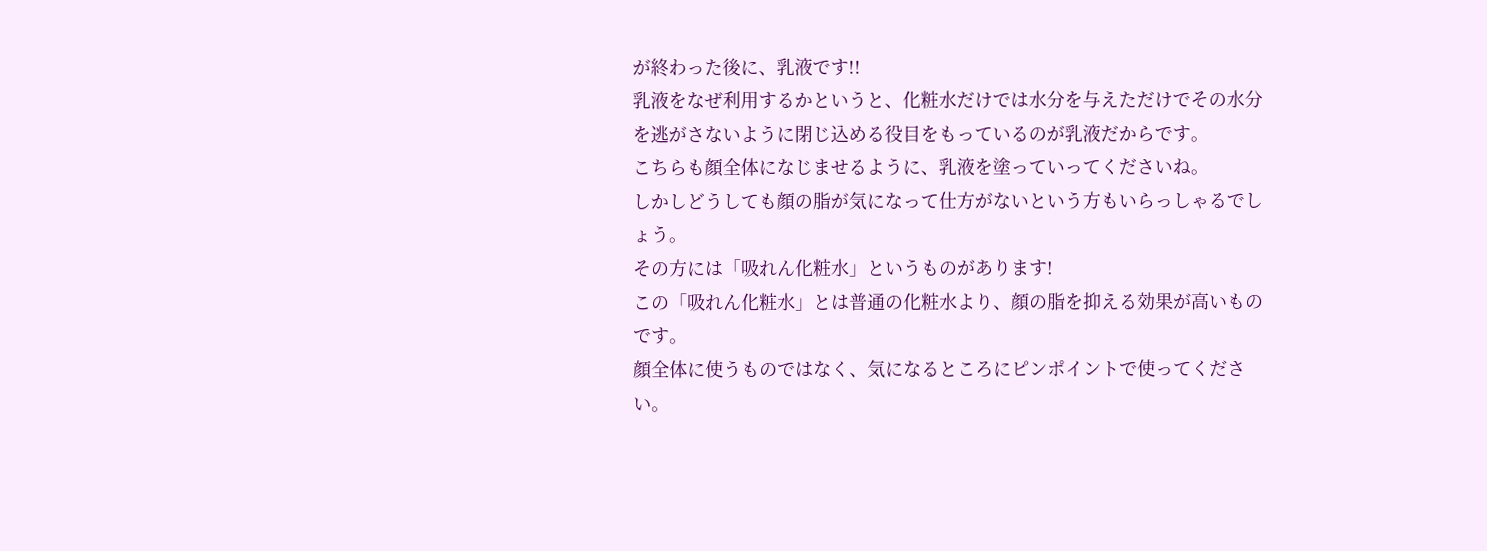が終わった後に、乳液です!!
乳液をなぜ利用するかというと、化粧水だけでは水分を与えただけでその水分を逃がさないように閉じ込める役目をもっているのが乳液だからです。
こちらも顔全体になじませるように、乳液を塗っていってくださいね。
しかしどうしても顔の脂が気になって仕方がないという方もいらっしゃるでしょう。
その方には「吸れん化粧水」というものがあります!
この「吸れん化粧水」とは普通の化粧水より、顔の脂を抑える効果が高いものです。
顔全体に使うものではなく、気になるところにピンポイントで使ってください。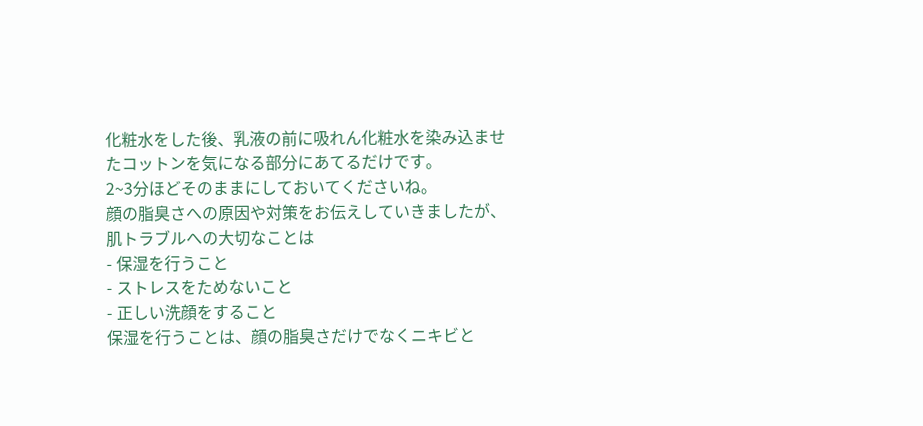化粧水をした後、乳液の前に吸れん化粧水を染み込ませたコットンを気になる部分にあてるだけです。
2~3分ほどそのままにしておいてくださいね。
顔の脂臭さへの原因や対策をお伝えしていきましたが、肌トラブルへの大切なことは
- 保湿を行うこと
- ストレスをためないこと
- 正しい洗顔をすること
保湿を行うことは、顔の脂臭さだけでなくニキビと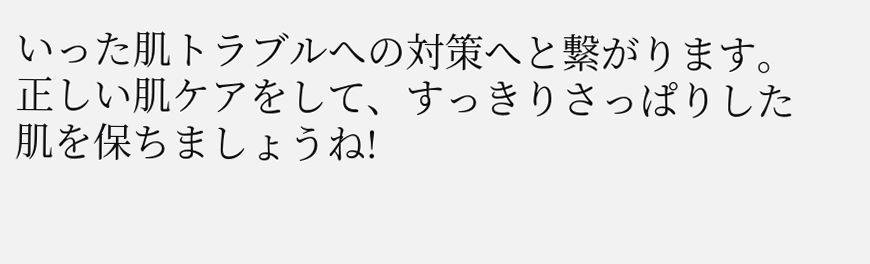いった肌トラブルへの対策へと繋がります。
正しい肌ケアをして、すっきりさっぱりした肌を保ちましょうね!